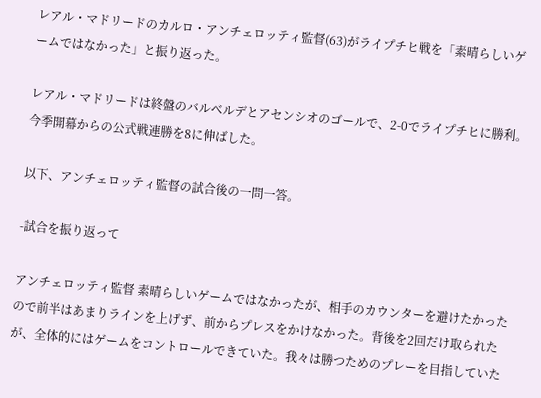レアル・マドリードのカルロ・アンチェロッティ監督(63)がライプチヒ戦を「素晴らしいゲームではなかった」と振り返った。

レアル・マドリードは終盤のバルベルデとアセンシオのゴールで、2-0でライプチヒに勝利。今季開幕からの公式戦連勝を8に伸ばした。

以下、アンチェロッティ監督の試合後の一問一答。

-試合を振り返って

アンチェロッティ監督 素晴らしいゲームではなかったが、相手のカウンターを避けたかったので前半はあまりラインを上げず、前からプレスをかけなかった。背後を2回だけ取られたが、全体的にはゲームをコントロールできていた。我々は勝つためのプレーを目指していた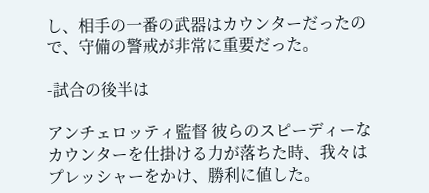し、相手の一番の武器はカウンターだったので、守備の警戒が非常に重要だった。

-試合の後半は

アンチェロッティ監督 彼らのスピーディーなカウンターを仕掛ける力が落ちた時、我々はプレッシャーをかけ、勝利に値した。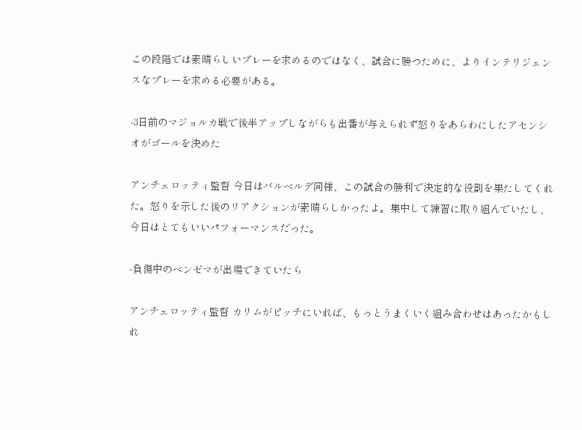この段階では素晴らしいプレーを求めるのではなく、試合に勝つために、よりインテリジェンスなプレーを求める必要がある。

-3日前のマジョルカ戦で後半アップしながらも出番が与えられず怒りをあらわにしたアセンシオがゴールを決めた

アンチェロッティ監督 今日はバルベルデ同様、この試合の勝利で決定的な役割を果たしてくれた。怒りを示した後のリアクションが素晴らしかったよ。集中して練習に取り組んでいたし、今日はとてもいいパフォーマンスだった。

-負傷中のベンゼマが出場できていたら

アンチェロッティ監督 カリムがピッチにいれば、もっとうまくいく組み合わせはあったかもしれ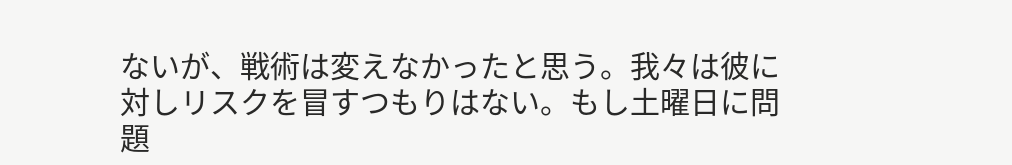ないが、戦術は変えなかったと思う。我々は彼に対しリスクを冒すつもりはない。もし土曜日に問題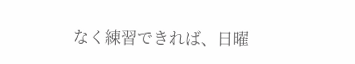なく練習できれば、日曜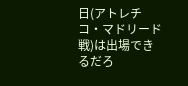日(アトレチコ・マドリード戦)は出場できるだろ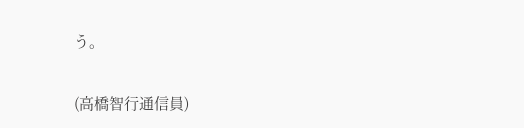う。

(高橋智行通信員)